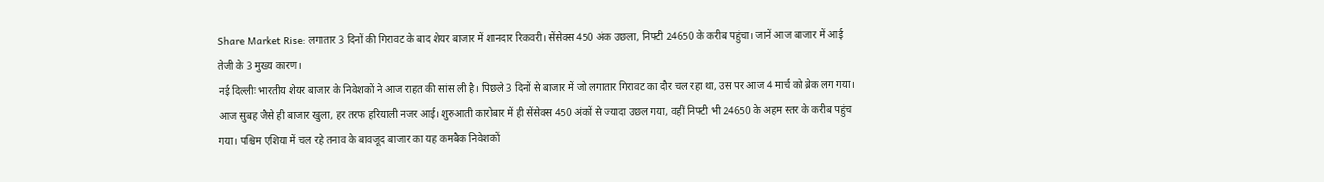Share Market Rise: लगातार 3 दिनों की गिरावट के बाद शेयर बाजार में शानदार रिकवरी। सेंसेक्स 450 अंक उछला, निफ्टी 24650 के करीब पहुंचा। जानें आज बाजार में आई तेजी के 3 मुख्य कारण।
नई दिल्लीः भारतीय शेयर बाजार के निवेशकों ने आज राहत की सांस ली है। पिछले 3 दिनों से बाजार में जो लगातार गिरावट का दौर चल रहा था, उस पर आज 4 मार्च को ब्रेक लग गया। आज सुबह जैसे ही बाजार खुला, हर तरफ हरियाली नजर आई। शुरुआती कारोबार में ही सेंसेक्स 450 अंकों से ज्यादा उछल गया, वहीं निफ्टी भी 24650 के अहम स्तर के करीब पहुंच गया। पश्चिम एशिया में चल रहे तनाव के बावजूद बाजार का यह कमबैक निवेशकों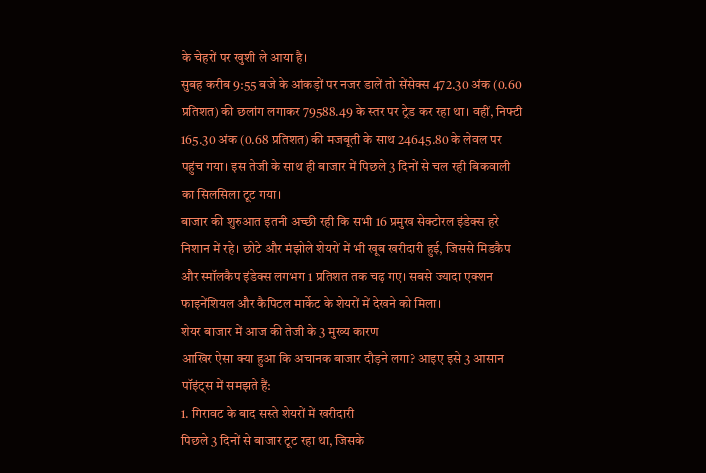के चेहरों पर खुशी ले आया है।
सुबह करीब 9:55 बजे के आंकड़ों पर नजर डालें तो सेंसेक्स 472.30 अंक (0.60 प्रतिशत) की छलांग लगाकर 79588.49 के स्तर पर ट्रेड कर रहा था। वहीं, निफ्टी 165.30 अंक (0.68 प्रतिशत) की मजबूती के साथ 24645.80 के लेवल पर पहुंच गया। इस तेजी के साथ ही बाजार में पिछले 3 दिनों से चल रही बिकवाली का सिलसिला टूट गया।
बाजार की शुरुआत इतनी अच्छी रही कि सभी 16 प्रमुख सेक्टोरल इंडेक्स हरे निशान में रहे। छोटे और मंझोले शेयरों में भी खूब खरीदारी हुई, जिससे मिडकैप और स्मॉलकैप इंडेक्स लगभग 1 प्रतिशत तक चढ़ गए। सबसे ज्यादा एक्शन फाइनेंशियल और कैपिटल मार्केट के शेयरों में देखने को मिला।
शेयर बाजार में आज की तेजी के 3 मुख्य कारण
आखिर ऐसा क्या हुआ कि अचानक बाजार दौड़ने लगा? आइए इसे 3 आसान पॉइंट्स में समझते हैं:
1. गिरावट के बाद सस्ते शेयरों में खरीदारी
पिछले 3 दिनों से बाजार टूट रहा था, जिसके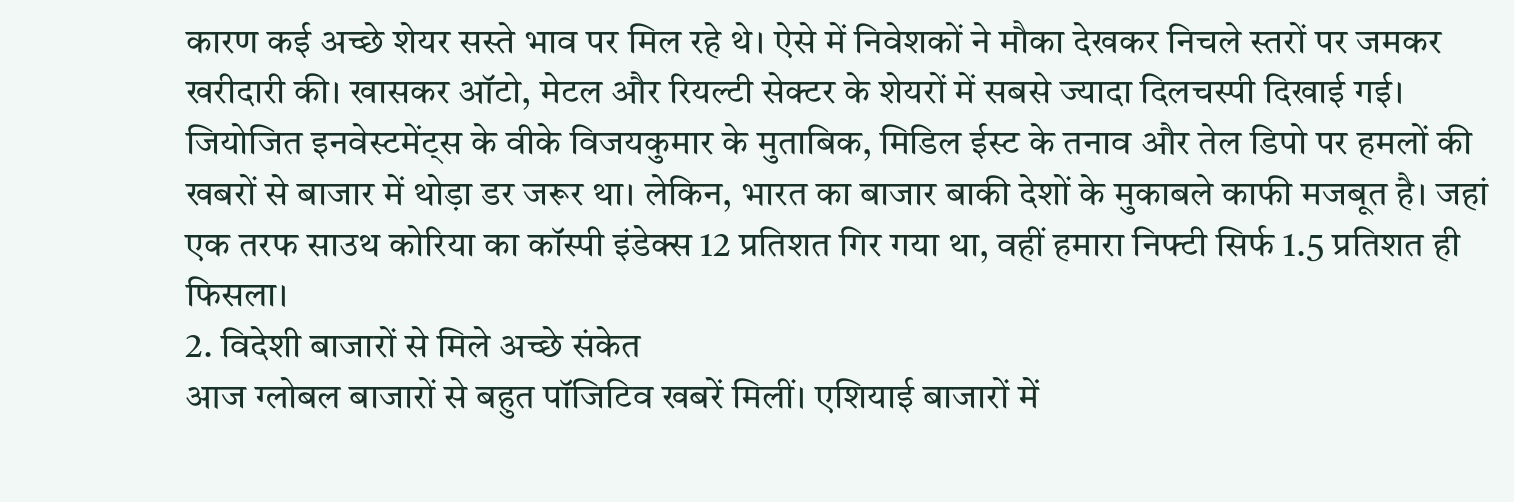कारण कई अच्छे शेयर सस्ते भाव पर मिल रहे थे। ऐसे में निवेशकों ने मौका देखकर निचले स्तरों पर जमकर खरीदारी की। खासकर ऑटो, मेटल और रियल्टी सेक्टर के शेयरों में सबसे ज्यादा दिलचस्पी दिखाई गई।
जियोजित इनवेस्टमेंट्स के वीके विजयकुमार के मुताबिक, मिडिल ईस्ट के तनाव और तेल डिपो पर हमलों की खबरों से बाजार में थोड़ा डर जरूर था। लेकिन, भारत का बाजार बाकी देशों के मुकाबले काफी मजबूत है। जहां एक तरफ साउथ कोरिया का कॉस्पी इंडेक्स 12 प्रतिशत गिर गया था, वहीं हमारा निफ्टी सिर्फ 1.5 प्रतिशत ही फिसला।
2. विदेशी बाजारों से मिले अच्छे संकेत
आज ग्लोबल बाजारों से बहुत पॉजिटिव खबरें मिलीं। एशियाई बाजारों में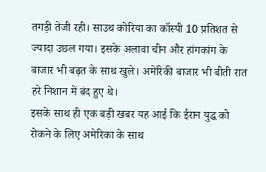तगड़ी तेजी रही। साउथ कोरिया का कॉस्पी 10 प्रतिशत से ज्यादा उछल गया। इसके अलावा चीन और हांगकांग के बाजार भी बढ़त के साथ खुले। अमेरिकी बाजार भी बीती रात हरे निशान में बंद हुए थे।
इसके साथ ही एक बड़ी खबर यह आई कि ईरान युद्ध को रोकने के लिए अमेरिका के साथ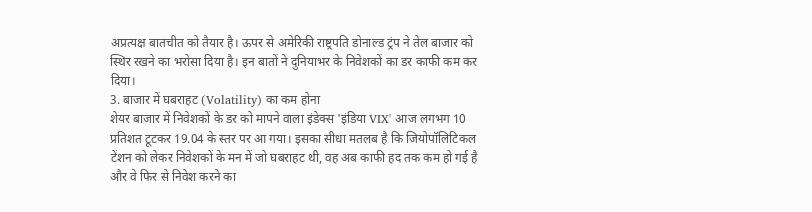अप्रत्यक्ष बातचीत को तैयार है। ऊपर से अमेरिकी राष्ट्रपति डोनाल्ड ट्रंप ने तेल बाजार को स्थिर रखने का भरोसा दिया है। इन बातों ने दुनियाभर के निवेशकों का डर काफी कम कर दिया।
3. बाजार में घबराहट (Volatility) का कम होना
शेयर बाजार में निवेशकों के डर को मापने वाला इंडेक्स 'इंडिया VIX' आज लगभग 10 प्रतिशत टूटकर 19.04 के स्तर पर आ गया। इसका सीधा मतलब है कि जियोपॉलिटिकल टेंशन को लेकर निवेशकों के मन में जो घबराहट थी, वह अब काफी हद तक कम हो गई है और वे फिर से निवेश करने का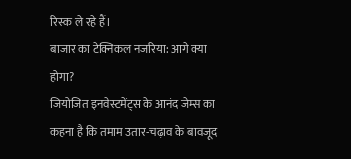रिस्क ले रहे हैं।
बाजार का टेक्निकल नजरिया: आगे क्या होगा?
जियोजित इनवेस्टमेंट्स के आनंद जेम्स का कहना है कि तमाम उतार-चढ़ाव के बावजूद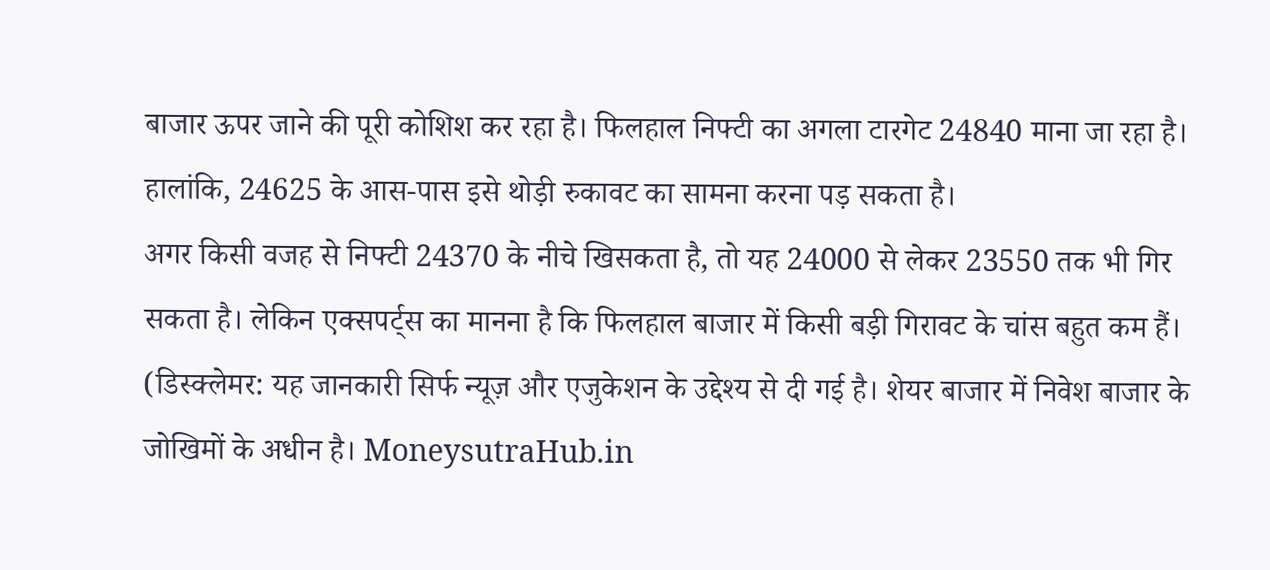बाजार ऊपर जाने की पूरी कोशिश कर रहा है। फिलहाल निफ्टी का अगला टारगेट 24840 माना जा रहा है। हालांकि, 24625 के आस-पास इसे थोड़ी रुकावट का सामना करना पड़ सकता है।
अगर किसी वजह से निफ्टी 24370 के नीचे खिसकता है, तो यह 24000 से लेकर 23550 तक भी गिर सकता है। लेकिन एक्सपर्ट्स का मानना है कि फिलहाल बाजार में किसी बड़ी गिरावट के चांस बहुत कम हैं।
(डिस्क्लेमर: यह जानकारी सिर्फ न्यूज़ और एजुकेशन के उद्देश्य से दी गई है। शेयर बाजार में निवेश बाजार के जोखिमों के अधीन है। MoneysutraHub.in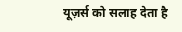यूज़र्स को सलाह देता है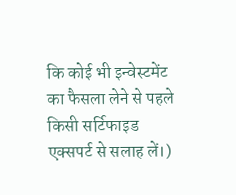कि कोई भी इन्वेस्टमेंट का फैसला लेने से पहले किसी सर्टिफाइड एक्सपर्ट से सलाह लें।)